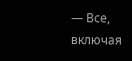— Все, включая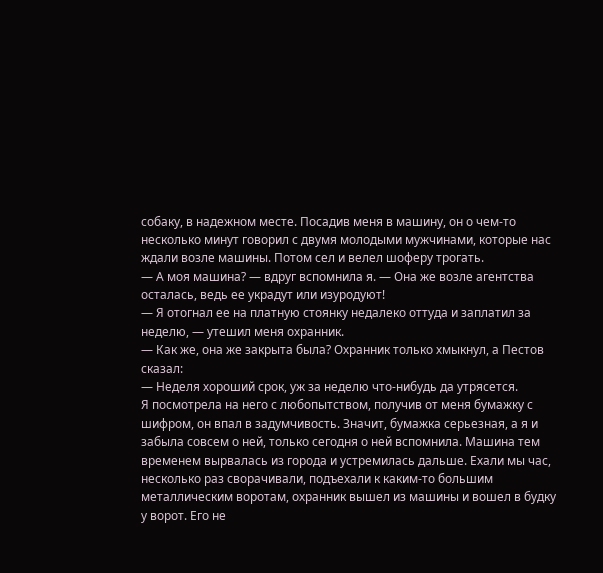собаку, в надежном месте. Посадив меня в машину, он о чем-то несколько минут говорил с двумя молодыми мужчинами, которые нас ждали возле машины. Потом сел и велел шоферу трогать.
— А моя машина? — вдруг вспомнила я. — Она же возле агентства осталась, ведь ее украдут или изуродуют!
— Я отогнал ее на платную стоянку недалеко оттуда и заплатил за неделю, — утешил меня охранник.
— Как же, она же закрыта была? Охранник только хмыкнул, а Пестов сказал:
— Неделя хороший срок, уж за неделю что-нибудь да утрясется.
Я посмотрела на него с любопытством, получив от меня бумажку с шифром, он впал в задумчивость. Значит, бумажка серьезная, а я и забыла совсем о ней, только сегодня о ней вспомнила. Машина тем временем вырвалась из города и устремилась дальше. Ехали мы час, несколько раз сворачивали, подъехали к каким-то большим металлическим воротам, охранник вышел из машины и вошел в будку у ворот. Его не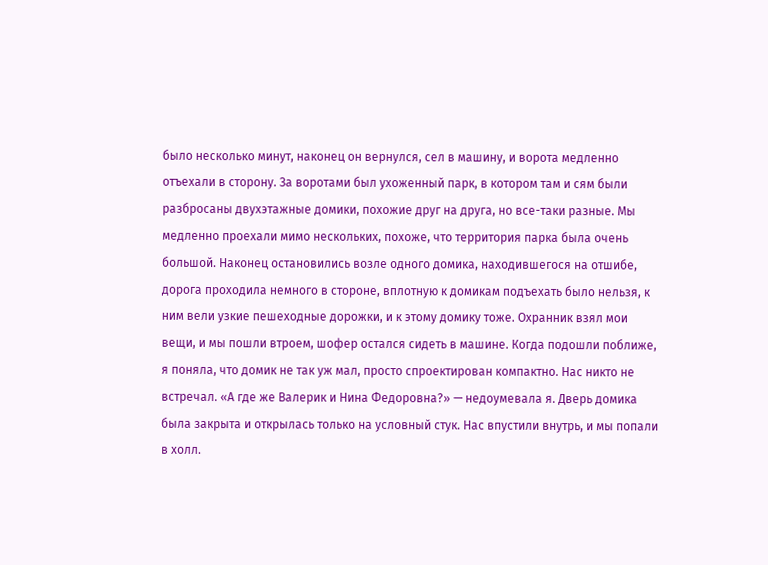было несколько минут, наконец он вернулся, сел в машину, и ворота медленно отъехали в сторону. За воротами был ухоженный парк, в котором там и сям были разбросаны двухэтажные домики, похожие друг на друга, но все-таки разные. Мы медленно проехали мимо нескольких, похоже, что территория парка была очень большой. Наконец остановились возле одного домика, находившегося на отшибе, дорога проходила немного в стороне, вплотную к домикам подъехать было нельзя, к ним вели узкие пешеходные дорожки, и к этому домику тоже. Охранник взял мои вещи, и мы пошли втроем, шофер остался сидеть в машине. Когда подошли поближе, я поняла, что домик не так уж мал, просто спроектирован компактно. Нас никто не встречал. «А где же Валерик и Нина Федоровна?» — недоумевала я. Дверь домика была закрыта и открылась только на условный стук. Нас впустили внутрь, и мы попали в холл.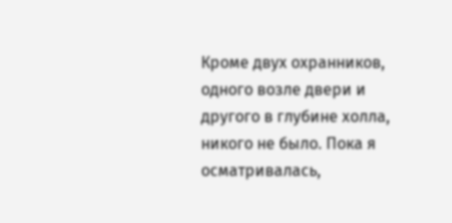Кроме двух охранников, одного возле двери и другого в глубине холла, никого не было. Пока я осматривалась,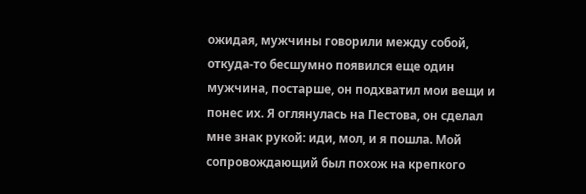ожидая, мужчины говорили между собой, откуда-то бесшумно появился еще один мужчина, постарше, он подхватил мои вещи и понес их. Я оглянулась на Пестова, он сделал мне знак рукой: иди, мол, и я пошла. Мой сопровождающий был похож на крепкого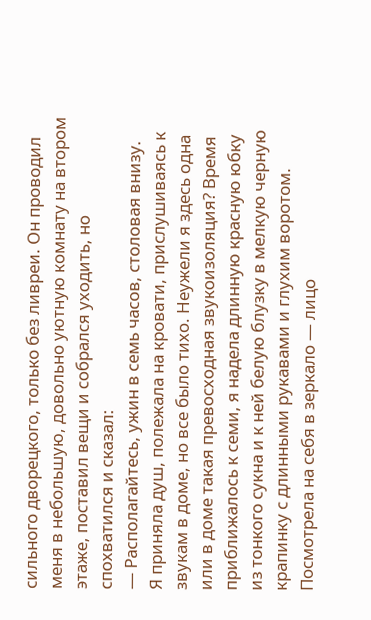сильного дворецкого, только без ливреи. Он проводил меня в небольшую, довольно уютную комнату на втором этаже, поставил вещи и собрался уходить, но спохватился и сказал:
— Располагайтесь, ужин в семь часов, столовая внизу.
Я приняла душ, полежала на кровати, прислушиваясь к звукам в доме, но все было тихо. Неужели я здесь одна или в доме такая превосходная звукоизоляция? Время приближалось к семи, я надела длинную красную юбку из тонкого сукна и к ней белую блузку в мелкую черную крапинку с длинными рукавами и глухим воротом. Посмотрела на себя в зеркало — лицо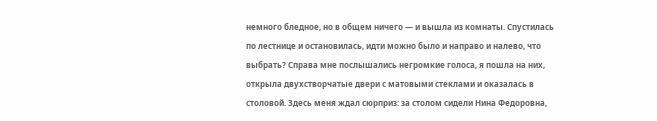немного бледное, но в общем ничего — и вышла из комнаты. Спустилась по лестнице и остановилась, идти можно было и направо и налево, что выбрать? Справа мне послышались негромкие голоса, я пошла на них, открыла двухстворчатые двери с матовыми стеклами и оказалась в столовой. Здесь меня ждал сюрприз: за столом сидели Нина Федоровна,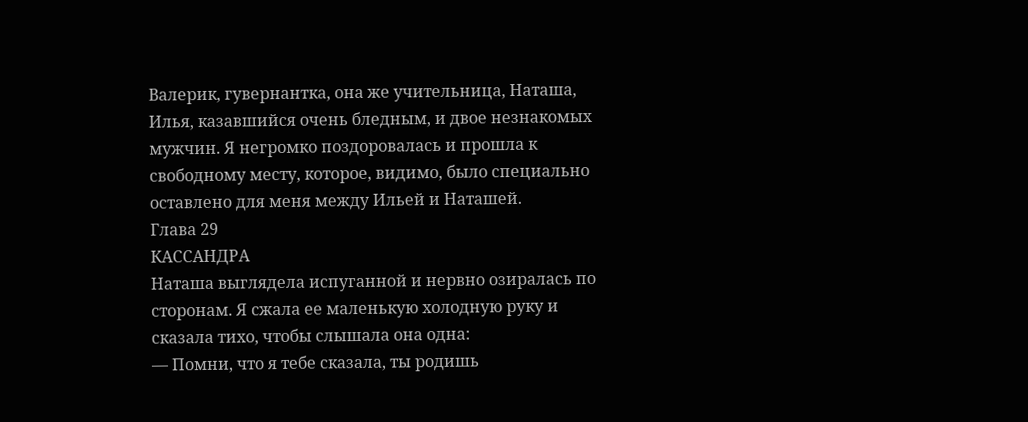Валерик, гувернантка, она же учительница, Наташа, Илья, казавшийся очень бледным, и двое незнакомых мужчин. Я негромко поздоровалась и прошла к свободному месту, которое, видимо, было специально оставлено для меня между Ильей и Наташей.
Глава 29
КАССАНДРА
Наташа выглядела испуганной и нервно озиралась по сторонам. Я сжала ее маленькую холодную руку и сказала тихо, чтобы слышала она одна:
— Помни, что я тебе сказала, ты родишь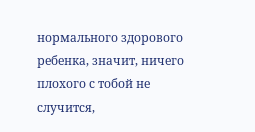нормального здорового ребенка, значит, ничего плохого с тобой не случится,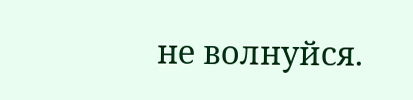не волнуйся.